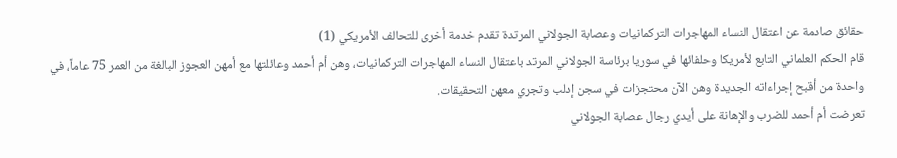حقائق صادمة عن اعتقال النساء المهاجرات التركمانيات وعصابة الجولاني المرتدة تقدم خدمة أخرى للتحالف الأمريكي (1)
قام الحكم العلماني التابع لأمريكا وحلفائها في سوريا برئاسة الجولاني المرتد باعتقال النساء المهاجرات التركمانيات، وهن أم أحمد وعائلتها مع أمهن العجوز البالغة من العمر 75 عاماً، في واحدة من أقبح إجراءاته الجديدة وهن الآن محتجزات في سجن إدلب وتجري معهن التحقيقات.
تعرضت أم أحمد للضرب والإهانة على أيدي رجال عصابة الجولاني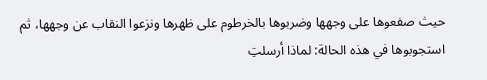حيث صفعوها على وجهها وضربوها بالخرطوم على ظهرها ونزعوا النقاب عن وجهها، ثم استجوبوها في هذه الحالة: لماذا أرسلتِ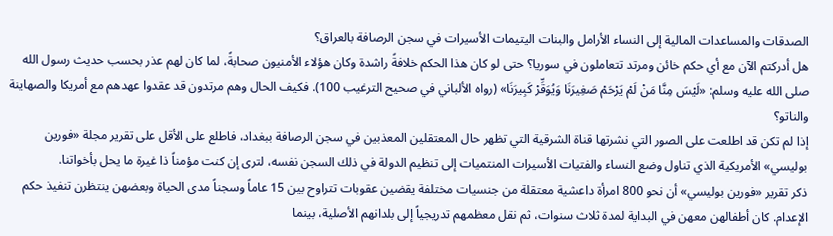الصدقات والمساعدات المالية إلى النساء الأرامل والبنات اليتيمات الأسيرات في سجن الرصافة بالعراق؟
هل أدركتم الآن مع أي حكم خائن ومرتد تتعاملون في سوريا؟ حتى لو كان هذا الحكم خلافةً راشدة وكان هؤلاء الأمنيون صحابةً، لما كان لهم عذر بحسب حديث رسول الله صلى الله عليه وسلم: «لَيْسَ مِنَّا مَنْ لَمْ يَرْحَمْ صَغِيرَنَا وَيُوَقِّرْ كَبِيرَنَا» (رواه الألباني في صحيح الترغيب 100). فكيف الحال وهم مرتدون قد عقدوا عهدهم مع أمريكا والصهاينة والناتو؟
إذا لم تكن قد اطلعت على الصور التي نشرتها قناة الشرقية التي تظهر حال المعتقلين المعذبين في سجن الرصافة ببغداد، فاطلع على الأقل على تقرير مجلة «فورين بوليسي» الأمريكية الذي تناول وضع النساء والفتيات الأسيرات المنتميات إلى تنظيم الدولة في ذلك السجن نفسه، لترى إن كنت مؤمناً ذا غيرة ما يحل بأخواتنا.
ذكر تقرير «فورين بوليسي» أن نحو 800 امرأة داعشية معتقلة من جنسيات مختلفة يقضين عقوبات تتراوح بين 15 عاماً وسجناً مدى الحياة وبعضهن ينتظرن تنفيذ حكم الإعدام. كان أطفالهن معهن في البداية لمدة ثلاث سنوات، ثم نقل معظمهم تدريجياً إلى بلدانهم الأصلية، بينما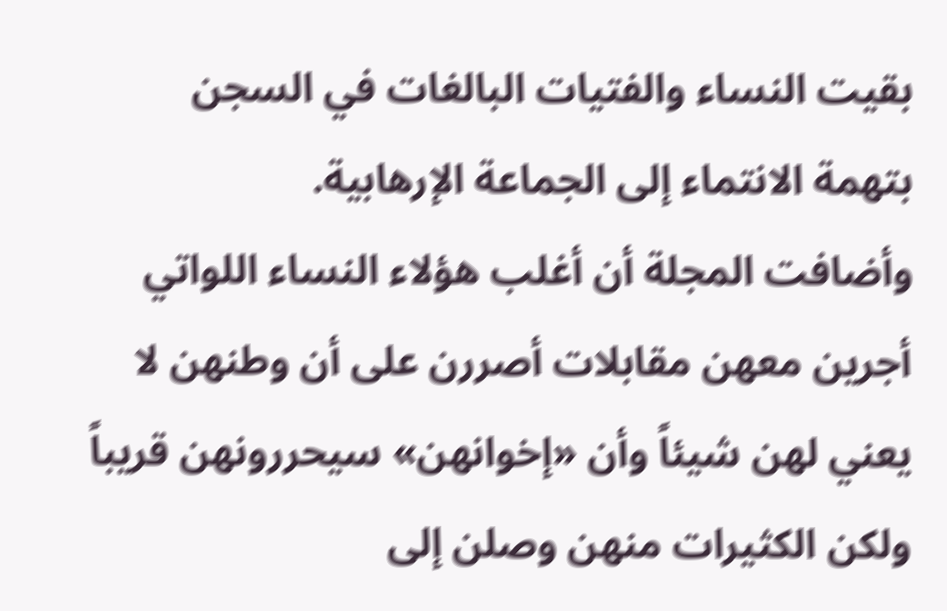بقيت النساء والفتيات البالغات في السجن بتهمة الانتماء إلى الجماعة الإرهابية.
وأضافت المجلة أن أغلب هؤلاء النساء اللواتي أجرين معهن مقابلات أصررن على أن وطنهن لا يعني لهن شيئاً وأن «إخوانهن» سيحررونهن قريباً ولكن الكثيرات منهن وصلن إلى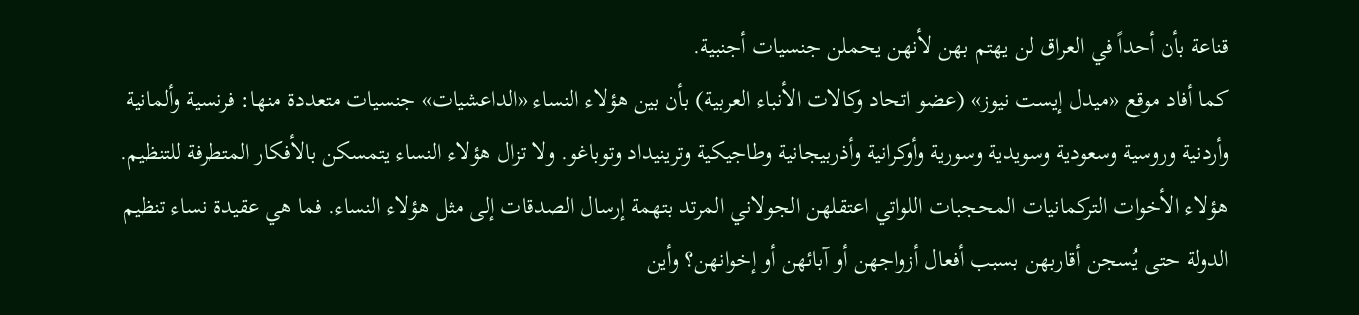قناعة بأن أحداً في العراق لن يهتم بهن لأنهن يحملن جنسيات أجنبية.
كما أفاد موقع «ميدل إيست نيوز» (عضو اتحاد وكالات الأنباء العربية) بأن بين هؤلاء النساء «الداعشيات» جنسيات متعددة منها: فرنسية وألمانية وأردنية وروسية وسعودية وسويدية وسورية وأوكرانية وأذربيجانية وطاجيكية وترينيداد وتوباغو. ولا تزال هؤلاء النساء يتمسكن بالأفكار المتطرفة للتنظيم.
هؤلاء الأخوات التركمانيات المحجبات اللواتي اعتقلهن الجولاني المرتد بتهمة إرسال الصدقات إلى مثل هؤلاء النساء. فما هي عقيدة نساء تنظيم الدولة حتى يُسجن أقاربهن بسبب أفعال أزواجهن أو آبائهن أو إخوانهن؟ وأين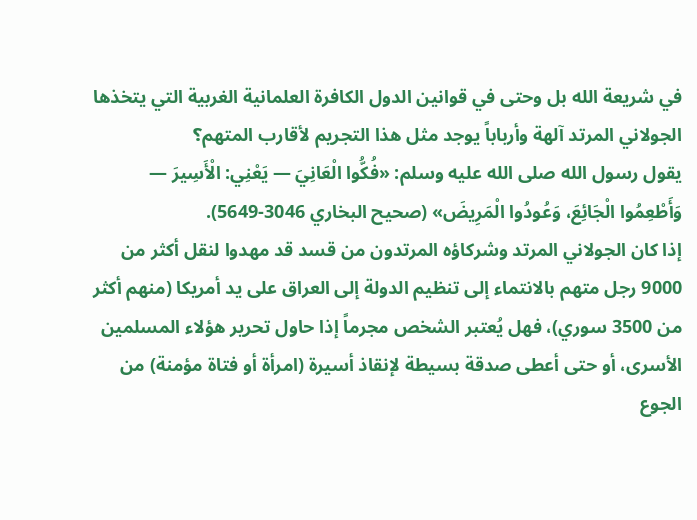في شريعة الله بل وحتى في قوانين الدول الكافرة العلمانية الغربية التي يتخذها الجولاني المرتد آلهة وأرباباً يوجد مثل هذا التجريم لأقارب المتهم؟
يقول رسول الله صلى الله عليه وسلم: «فُكُّوا الْعَانِيَ — يَعْنِي: الْأَسِيرَ — وَأَطْعِمُوا الْجَائِعَ، وَعُودُوا الْمَرِيضَ» (صحيح البخاري 3046-5649).
إذا كان الجولاني المرتد وشركاؤه المرتدون من قسد قد مهدوا لنقل أكثر من 9000 رجل متهم بالانتماء إلى تنظيم الدولة إلى العراق على يد أمريكا (منهم أكثر من 3500 سوري)، فهل يُعتبر الشخص مجرماً إذا حاول تحرير هؤلاء المسلمين الأسرى، أو حتى أعطى صدقة بسيطة لإنقاذ أسيرة (امرأة أو فتاة مؤمنة) من الجوع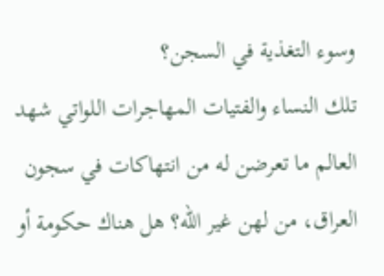وسوء التغذية في السجن؟
تلك النساء والفتيات المهاجرات اللواتي شهد العالم ما تعرضن له من انتهاكات في سجون العراق، من لهن غير الله؟ هل هناك حكومة أو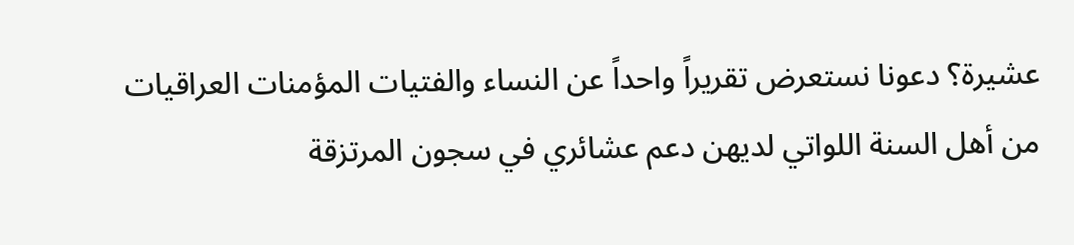عشيرة؟ دعونا نستعرض تقريراً واحداً عن النساء والفتيات المؤمنات العراقيات من أهل السنة اللواتي لديهن دعم عشائري في سجون المرتزقة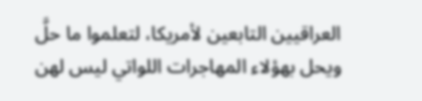العراقيين التابعين لأمريكا، لتعلموا ما حلَّ ويحل بهؤلاء المهاجرات اللواتي ليس لهن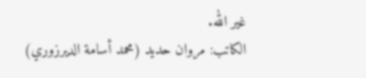غير الله.
الكاتب: مروان حديد (محمد أسامة الديرزوري)